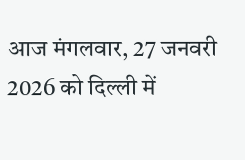आज मंगलवार, 27 जनवरी 2026 को दिल्ली में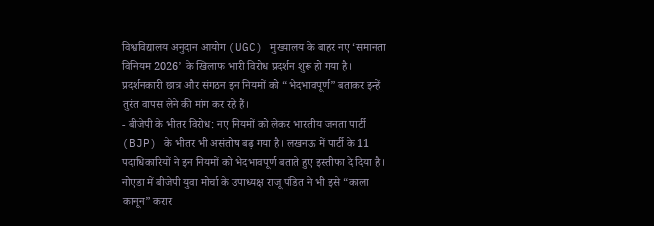विश्वविद्यालय अनुदान आयोग (UGC) मुख्यालय के बाहर नए ‘समानता विनियम 2026’ के खिलाफ भारी विरोध प्रदर्शन शुरू हो गया है। प्रदर्शनकारी छात्र और संगठन इन नियमों को “भेदभावपूर्ण” बताकर इन्हें तुरंत वापस लेने की मांग कर रहे हैं।
- बीजेपी के भीतर विरोध: नए नियमों को लेकर भारतीय जनता पार्टी (BJP) के भीतर भी असंतोष बढ़ गया है। लखनऊ में पार्टी के 11 पदाधिकारियों ने इन नियमों को भेदभावपूर्ण बताते हुए इस्तीफा दे दिया है। नोएडा में बीजेपी युवा मोर्चा के उपाध्यक्ष राजू पंडित ने भी इसे “काला कानून” करार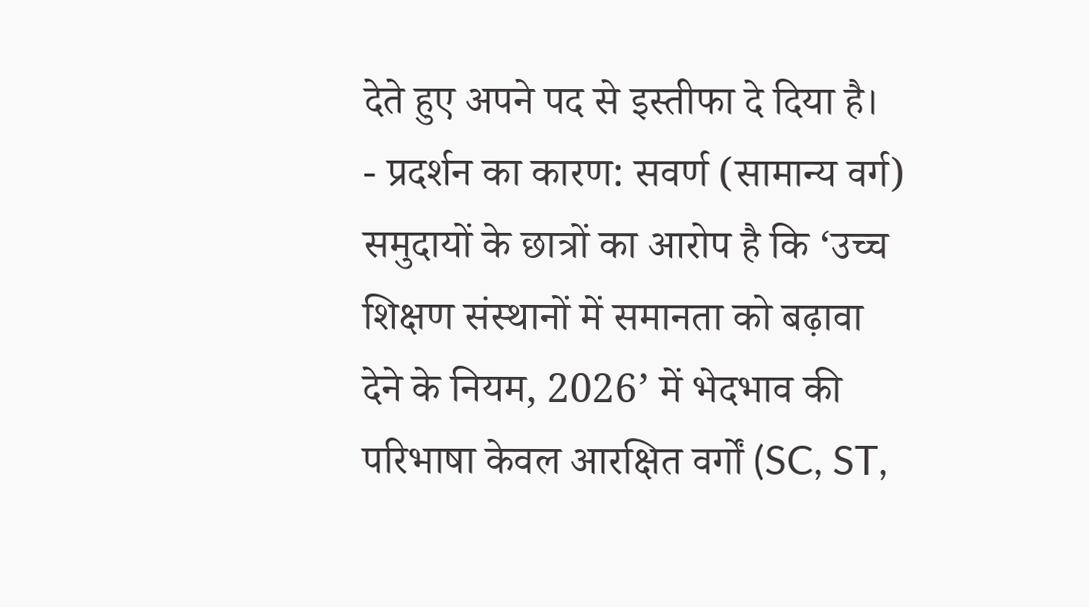देते हुए अपने पद से इस्तीफा दे दिया है।
- प्रदर्शन का कारण: सवर्ण (सामान्य वर्ग) समुदायों के छात्रों का आरोप है कि ‘उच्च शिक्षण संस्थानों में समानता को बढ़ावा देने के नियम, 2026’ में भेदभाव की परिभाषा केवल आरक्षित वर्गों (SC, ST,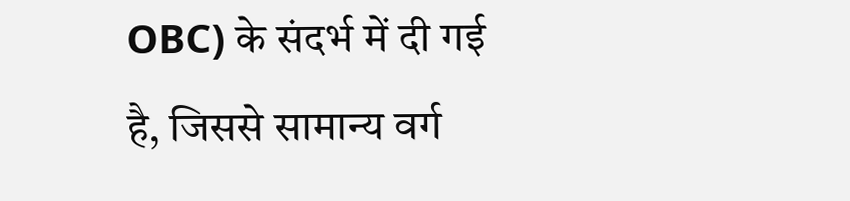OBC) के संदर्भ में दी गई है, जिससे सामान्य वर्ग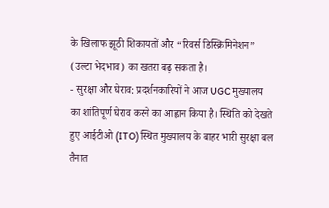के खिलाफ झूठी शिकायतों और “रिवर्स डिस्क्रिमिनेशन” (उल्टा भेदभाव) का खतरा बढ़ सकता है।
- सुरक्षा और घेराव: प्रदर्शनकारियों ने आज UGC मुख्यालय का शांतिपूर्ण घेराव करने का आह्वान किया है। स्थिति को देखते हुए आईटीओ (ITO) स्थित मुख्यालय के बाहर भारी सुरक्षा बल तैनात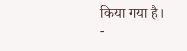किया गया है।
-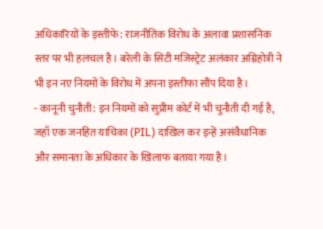अधिकारियों के इस्तीफे: राजनीतिक विरोध के अलावा प्रशासनिक स्तर पर भी हलचल है। बरेली के सिटी मजिस्ट्रेट अलंकार अग्निहोत्री ने भी इन नए नियमों के विरोध में अपना इस्तीफा सौंप दिया है।
- कानूनी चुनौती: इन नियमों को सुप्रीम कोर्ट में भी चुनौती दी गई है, जहाँ एक जनहित याचिका (PIL) दाखिल कर इन्हें असंवैधानिक और समानता के अधिकार के खिलाफ बताया गया है।